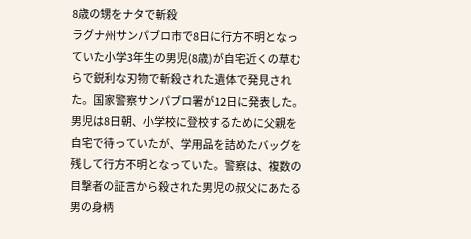8歳の甥をナタで斬殺
ラグナ州サンパブロ市で8日に行方不明となっていた小学3年生の男児(8歳)が自宅近くの草むらで鋭利な刃物で斬殺された遺体で発見された。国家警察サンパブロ署が12日に発表した。男児は8日朝、小学校に登校するために父親を自宅で待っていたが、学用品を詰めたバッグを残して行方不明となっていた。警察は、複数の目撃者の証言から殺された男児の叔父にあたる男の身柄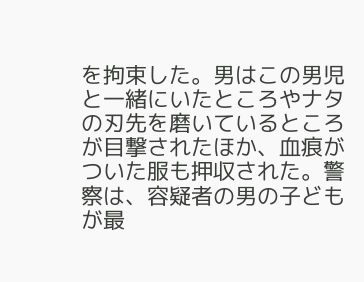を拘束した。男はこの男児と一緒にいたところやナタの刃先を磨いているところが目撃されたほか、血痕がついた服も押収された。警察は、容疑者の男の子どもが最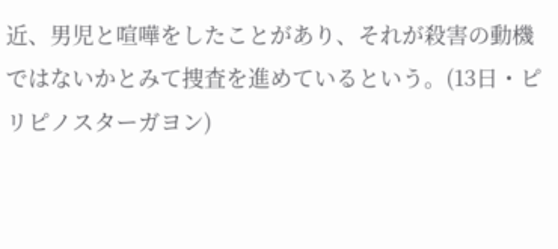近、男児と喧嘩をしたことがあり、それが殺害の動機ではないかとみて捜査を進めているという。(13日・ピリピノスターガヨン)